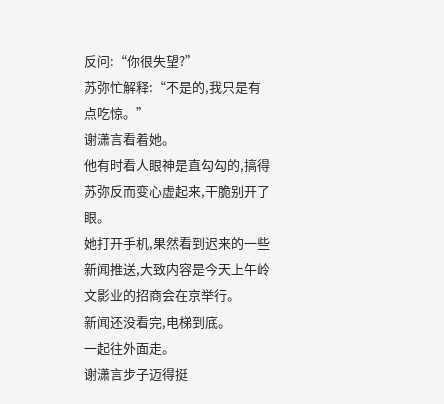反问:“你很失望?”
苏弥忙解释:“不是的,我只是有点吃惊。”
谢潇言看着她。
他有时看人眼神是直勾勾的,搞得苏弥反而变心虚起来,干脆别开了眼。
她打开手机,果然看到迟来的一些新闻推送,大致内容是今天上午岭文影业的招商会在京举行。
新闻还没看完,电梯到底。
一起往外面走。
谢潇言步子迈得挺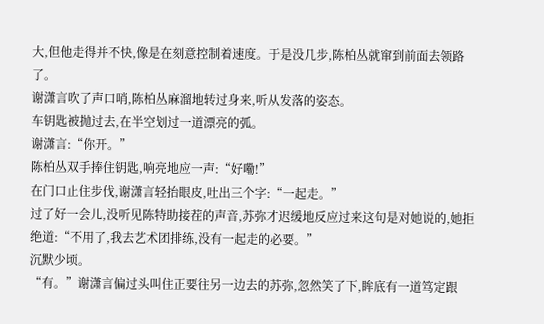大,但他走得并不快,像是在刻意控制着速度。于是没几步,陈柏丛就窜到前面去领路了。
谢潇言吹了声口哨,陈柏丛麻溜地转过身来,听从发落的姿态。
车钥匙被抛过去,在半空划过一道漂亮的弧。
谢潇言:“你开。”
陈柏丛双手捧住钥匙,响亮地应一声:“好嘞!”
在门口止住步伐,谢潇言轻抬眼皮,吐出三个字:“一起走。”
过了好一会儿,没听见陈特助接茬的声音,苏弥才迟缓地反应过来这句是对她说的,她拒绝道:“不用了,我去艺术团排练,没有一起走的必要。”
沉默少顷。
“有。”谢潇言偏过头叫住正要往另一边去的苏弥,忽然笑了下,眸底有一道笃定跟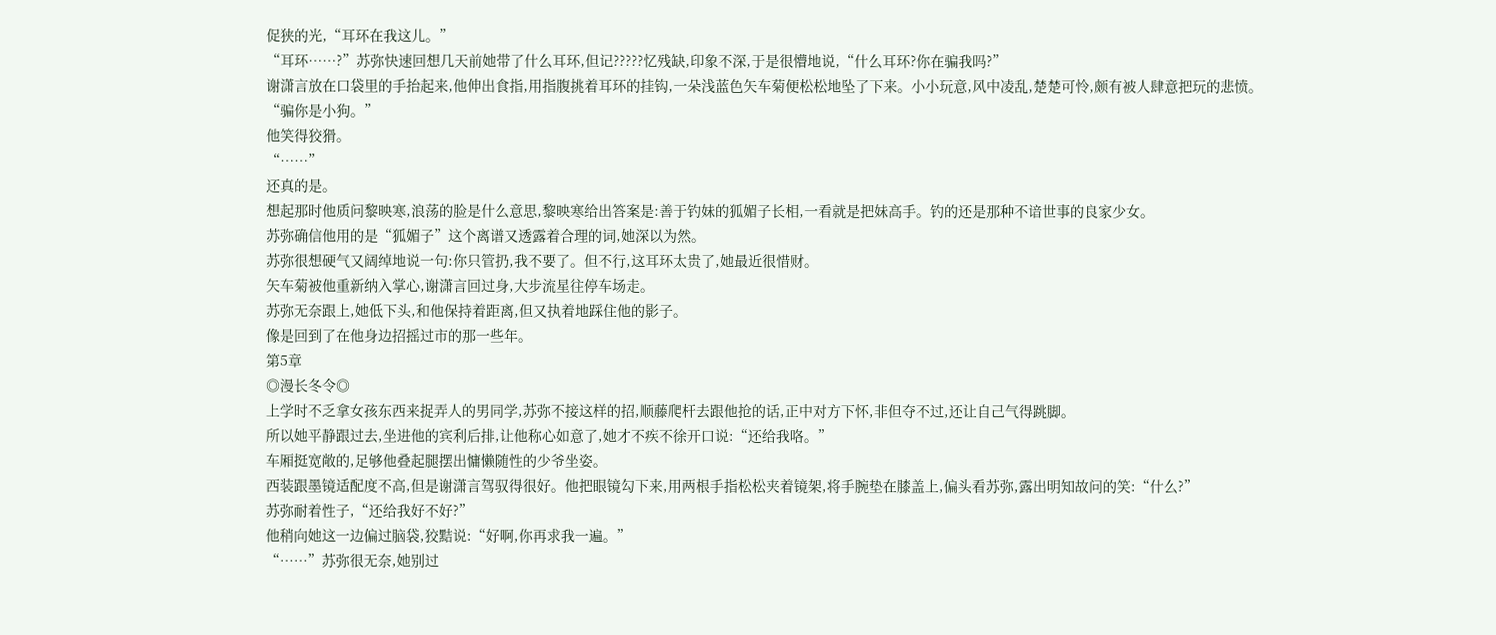促狭的光,“耳环在我这儿。”
“耳环……?”苏弥快速回想几天前她带了什么耳环,但记?????忆残缺,印象不深,于是很懵地说,“什么耳环?你在骗我吗?”
谢潇言放在口袋里的手抬起来,他伸出食指,用指腹挑着耳环的挂钩,一朵浅蓝色矢车菊便松松地坠了下来。小小玩意,风中凌乱,楚楚可怜,颇有被人肆意把玩的悲愤。
“骗你是小狗。”
他笑得狡猾。
“……”
还真的是。
想起那时他质问黎映寒,浪荡的脸是什么意思,黎映寒给出答案是:善于钓妹的狐媚子长相,一看就是把妹高手。钓的还是那种不谙世事的良家少女。
苏弥确信他用的是“狐媚子”这个离谱又透露着合理的词,她深以为然。
苏弥很想硬气又阔绰地说一句:你只管扔,我不要了。但不行,这耳环太贵了,她最近很惜财。
矢车菊被他重新纳入掌心,谢潇言回过身,大步流星往停车场走。
苏弥无奈跟上,她低下头,和他保持着距离,但又执着地踩住他的影子。
像是回到了在他身边招摇过市的那一些年。
第5章
◎漫长冬令◎
上学时不乏拿女孩东西来捉弄人的男同学,苏弥不接这样的招,顺藤爬杆去跟他抢的话,正中对方下怀,非但夺不过,还让自己气得跳脚。
所以她平静跟过去,坐进他的宾利后排,让他称心如意了,她才不疾不徐开口说:“还给我咯。”
车厢挺宽敞的,足够他叠起腿摆出慵懒随性的少爷坐姿。
西装跟墨镜适配度不高,但是谢潇言驾驭得很好。他把眼镜勾下来,用两根手指松松夹着镜架,将手腕垫在膝盖上,偏头看苏弥,露出明知故问的笑:“什么?”
苏弥耐着性子,“还给我好不好?”
他稍向她这一边偏过脑袋,狡黠说:“好啊,你再求我一遍。”
“……”苏弥很无奈,她别过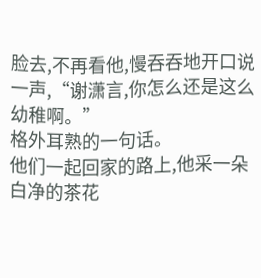脸去,不再看他,慢吞吞地开口说一声,“谢潇言,你怎么还是这么幼稚啊。”
格外耳熟的一句话。
他们一起回家的路上,他采一朵白净的茶花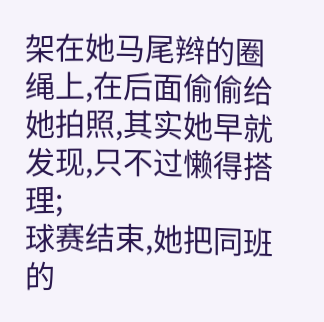架在她马尾辫的圈绳上,在后面偷偷给她拍照,其实她早就发现,只不过懒得搭理;
球赛结束,她把同班的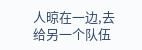人晾在一边,去给另一个队伍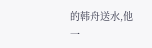的韩舟送水,他一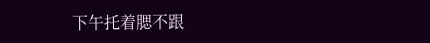下午托着腮不跟